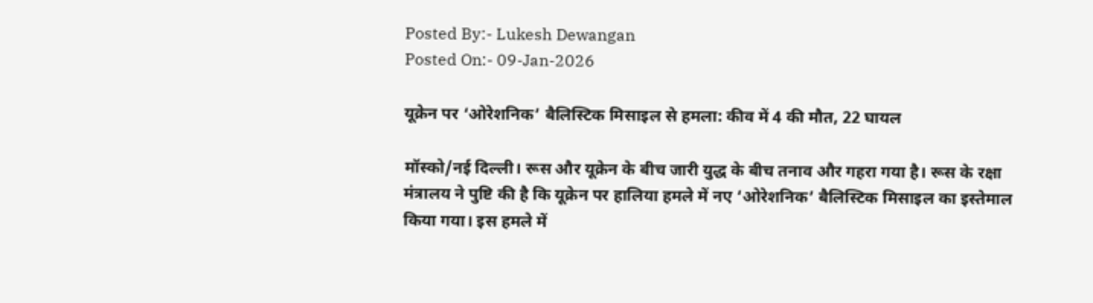Posted By:- Lukesh Dewangan
Posted On:- 09-Jan-2026

यूक्रेन पर ‘ओरेशनिक’ बैलिस्टिक मिसाइल से हमला: कीव में 4 की मौत, 22 घायल

मॉस्को/नई दिल्ली। रूस और यूक्रेन के बीच जारी युद्ध के बीच तनाव और गहरा गया है। रूस के रक्षा मंत्रालय ने पुष्टि की है कि यूक्रेन पर हालिया हमले में नए ‘ओरेशनिक’ बैलिस्टिक मिसाइल का इस्तेमाल किया गया। इस हमले में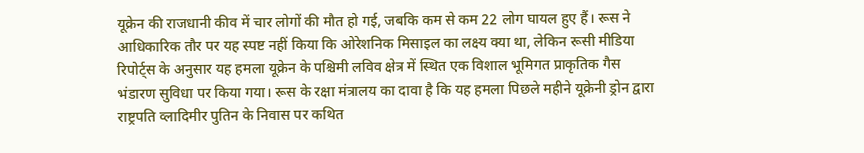यूक्रेन की राजधानी कीव में चार लोगों की मौत हो गई, जबकि कम से कम 22 लोग घायल हुए हैं। रूस ने आधिकारिक तौर पर यह स्पष्ट नहीं किया कि ओरेशनिक मिसाइल का लक्ष्य क्या था, लेकिन रूसी मीडिया रिपोर्ट्स के अनुसार यह हमला यूक्रेन के पश्चिमी लविव क्षेत्र में स्थित एक विशाल भूमिगत प्राकृतिक गैस भंडारण सुविधा पर किया गया। रूस के रक्षा मंत्रालय का दावा है कि यह हमला पिछले महीने यूक्रेनी ड्रोन द्वारा राष्ट्रपति व्लादिमीर पुतिन के निवास पर कथित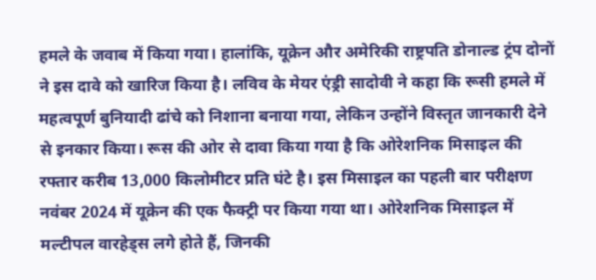हमले के जवाब में किया गया। हालांकि, यूक्रेन और अमेरिकी राष्ट्रपति डोनाल्ड ट्रंप दोनों ने इस दावे को खारिज किया है। लविव के मेयर एंड्री सादोवी ने कहा कि रूसी हमले में महत्वपूर्ण बुनियादी ढांचे को निशाना बनाया गया, लेकिन उन्होंने विस्तृत जानकारी देने से इनकार किया। रूस की ओर से दावा किया गया है कि ओरेशनिक मिसाइल की रफ्तार करीब 13,000 किलोमीटर प्रति घंटे है। इस मिसाइल का पहली बार परीक्षण नवंबर 2024 में यूक्रेन की एक फैक्ट्री पर किया गया था। ओरेशनिक मिसाइल में मल्टीपल वारहेड्स लगे होते हैं, जिनकी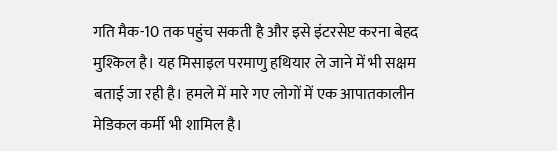गति मैक-10 तक पहुंच सकती है और इसे इंटरसेप्ट करना बेहद मुश्किल है। यह मिसाइल परमाणु हथियार ले जाने में भी सक्षम बताई जा रही है। हमले में मारे गए लोगों में एक आपातकालीन मेडिकल कर्मी भी शामिल है।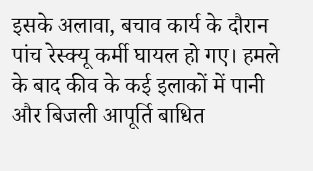इसके अलावा, बचाव कार्य के दौरान पांच रेस्क्यू कर्मी घायल हो गए। हमले के बाद कीव के कई इलाकों में पानी और बिजली आपूर्ति बाधित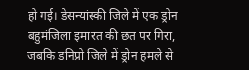हो गई। डेसन्यांस्की जिले में एक ड्रोन बहुमंजिला इमारत की छत पर गिरा, जबकि डनिप्रो जिले में ड्रोन हमले से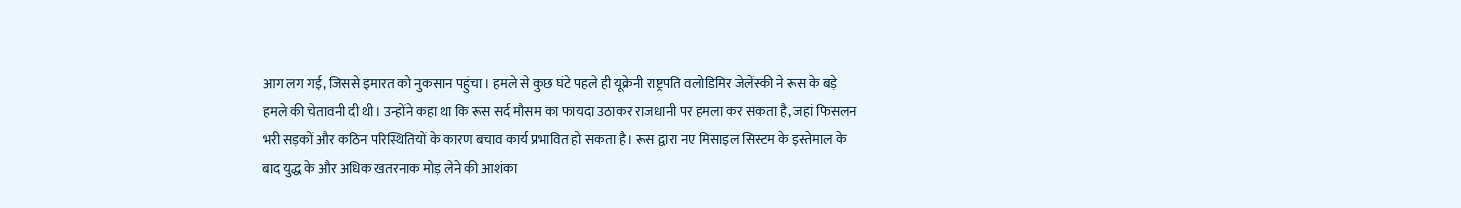आग लग गई, जिससे इमारत को नुकसान पहुंचा। हमले से कुछ घंटे पहले ही यूक्रेनी राष्ट्रपति वलोडिमिर जेलेंस्की ने रूस के बड़े हमले की चेतावनी दी थी। उन्होंने कहा था कि रूस सर्द मौसम का फायदा उठाकर राजधानी पर हमला कर सकता है, जहां फिसलन भरी सड़कों और कठिन परिस्थितियों के कारण बचाव कार्य प्रभावित हो सकता है। रूस द्वारा नए मिसाइल सिस्टम के इस्तेमाल के बाद युद्ध के और अधिक खतरनाक मोड़ लेने की आशंका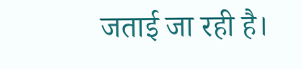जताई जा रही है।